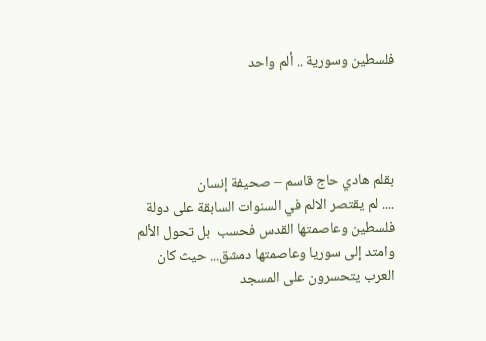فلسطين وسورية .. ألم واحد




بقلم هادي حاج قاسم – صحيفة إنسان
.... لم يقتصر الالم في السنوات السابقة على دولة فلسطين وعاصمتها القدس فحسب  بل تحول الألم وامتد إلى سوريا وعاصمتها دمشق... حيث كان العرب يتحسرون على المسجد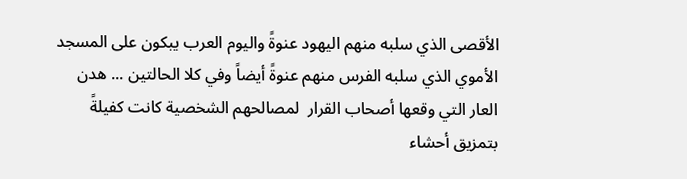الأقصى الذي سلبه منهم اليهود عنوةً واليوم العرب يبكون على المسجد الأموي الذي سلبه الفرس منهم عنوةً أيضاً وفي كلا الحالتين ... هدن العار التي وقعها أصحاب القرار  لمصالحهم الشخصية كانت كفيلةً بتمزيق أحشاء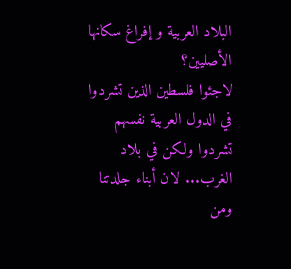البلاد العربية و إفراغ سكانها الأصليين؟
لاجئوا فلسطين الذين تشردوا في الدول العربية نفسهم تشردوا ولكن في بلاد الغرب... لان أبناء جلدتنا ومن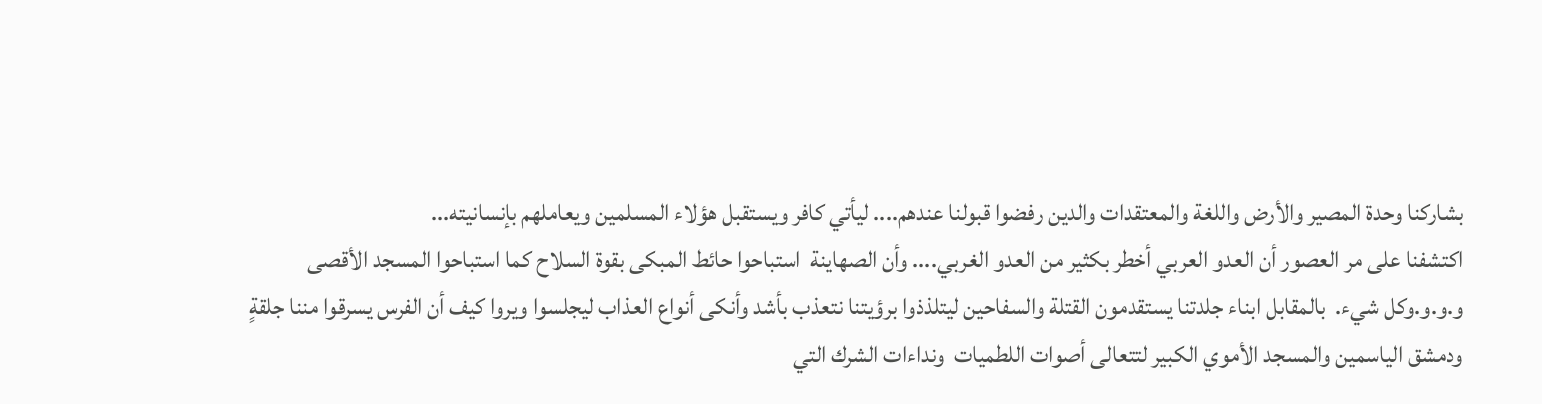بشاركنا وحدة المصير والأرض واللغة والمعتقدات والدين رفضوا قبولنا عندهم.... ليأتي كافر ويستقبل هؤلاء المسلمين ويعاملهم بإنسانيته...
اكتشفنا على مر العصور أن العدو العربي أخطر بكثير من العدو الغربي.... وأن الصهاينة  استباحوا حائط المبكى بقوة السلاح كما استباحوا المسجد الأقصى  و.و.و.وكل شيء.  بالمقابل ابناء جلدتنا يستقدمون القتلة والسفاحين ليتلذذوا برؤيتنا نتعذب بأشد وأنكى أنواع العذاب ليجلسوا ويروا كيف أن الفرس يسرقوا مننا جلقةٍ ودمشق الياسمين والمسجد الأموي الكبير لتتعالى أصوات اللطميات  ونداءات الشرك التي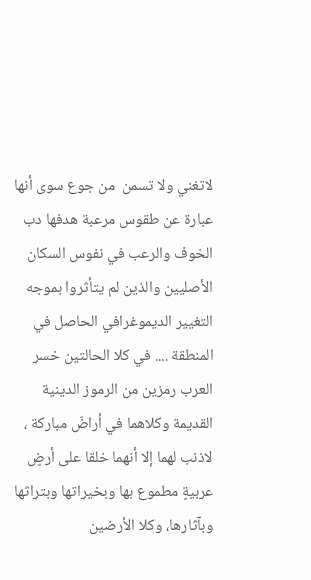لاتغني ولا تسمن  من جوع سوى أنها عبارة عن طقوس مرعبة هدفها دب الخوف والرعب في نفوس السكان الأصليين والذين لم يتأثروا بموجه التغيير الديموغرافي الحاصل في المنطقة .... في كلا الحالتين خسر العرب رمزين من الرموز الدينية القديمة وكلاهما في أراضّ مباركة ، لاذنب لهما إلا أنهما خلقا على أرضٍ عربيةٍ مطموع بها وبخيراتها وبتراثها وبآثارها، وكلا الأرضين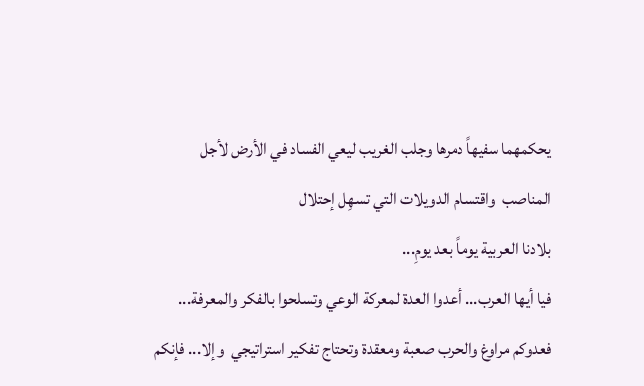يحكمهما سفيهاً دمرها وجلب الغريب ليعي الفساد في الأرض لأجل المناصب  واقتسام الدويلات التي تسهِل إحتلال
بلادنا العربية يوماً بعد يومِ...
فيا أيها العرب... أعدوا العدة لمعركة الوعي وتسلحوا بالفكر والمعرفة... فعدوكم مراوغ والحرب صعبة ومعقدة وتحتاج تفكير استراتيجي  وإلا... فإنكم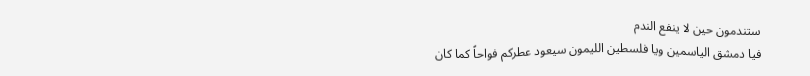ستندمون حين لا ينفع الندم
فيا دمشق الياسمين ويا فلسطين الليمون سيعود عطركم فواحاً كما كان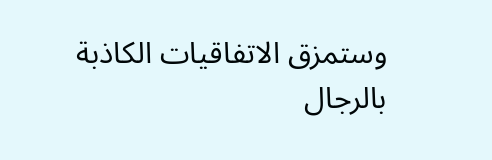وستمزق الاتفاقيات الكاذبة بالرجال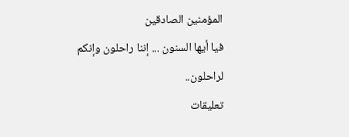المؤمنين الصادقين
فيا أيها السنون ... إننا راحلون وإنكم  لراحلون..
تعليقات